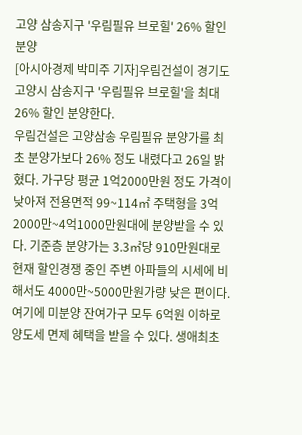고양 삼송지구 '우림필유 브로힐' 26% 할인 분양
[아시아경제 박미주 기자]우림건설이 경기도 고양시 삼송지구 '우림필유 브로힐'을 최대 26% 할인 분양한다.
우림건설은 고양삼송 우림필유 분양가를 최초 분양가보다 26% 정도 내렸다고 26일 밝혔다. 가구당 평균 1억2000만원 정도 가격이 낮아져 전용면적 99~114㎡ 주택형을 3억2000만~4억1000만원대에 분양받을 수 있다. 기준층 분양가는 3.3㎡당 910만원대로 현재 할인경쟁 중인 주변 아파들의 시세에 비해서도 4000만~5000만원가량 낮은 편이다.
여기에 미분양 잔여가구 모두 6억원 이하로 양도세 면제 혜택을 받을 수 있다. 생애최초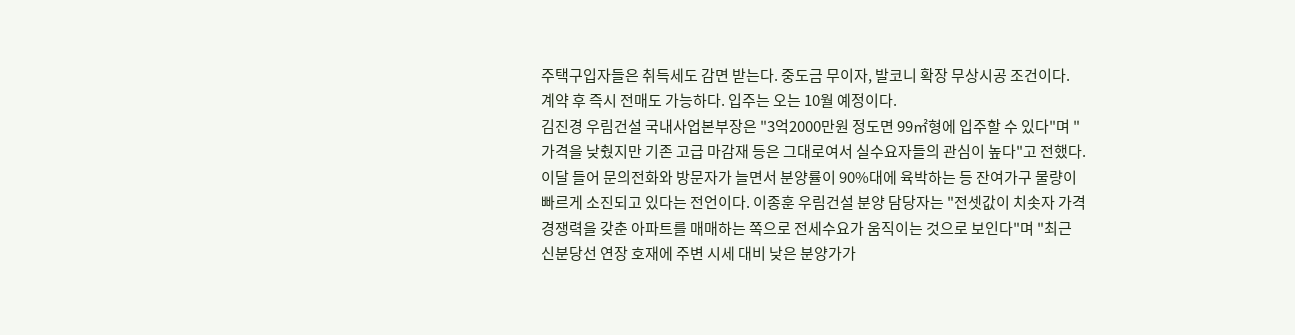주택구입자들은 취득세도 감면 받는다. 중도금 무이자, 발코니 확장 무상시공 조건이다. 계약 후 즉시 전매도 가능하다. 입주는 오는 10월 예정이다.
김진경 우림건설 국내사업본부장은 "3억2000만원 정도면 99㎡형에 입주할 수 있다"며 "가격을 낮췄지만 기존 고급 마감재 등은 그대로여서 실수요자들의 관심이 높다"고 전했다. 이달 들어 문의전화와 방문자가 늘면서 분양률이 90%대에 육박하는 등 잔여가구 물량이 빠르게 소진되고 있다는 전언이다. 이종훈 우림건설 분양 담당자는 "전셋값이 치솟자 가격경쟁력을 갖춘 아파트를 매매하는 쪽으로 전세수요가 움직이는 것으로 보인다"며 "최근 신분당선 연장 호재에 주변 시세 대비 낮은 분양가가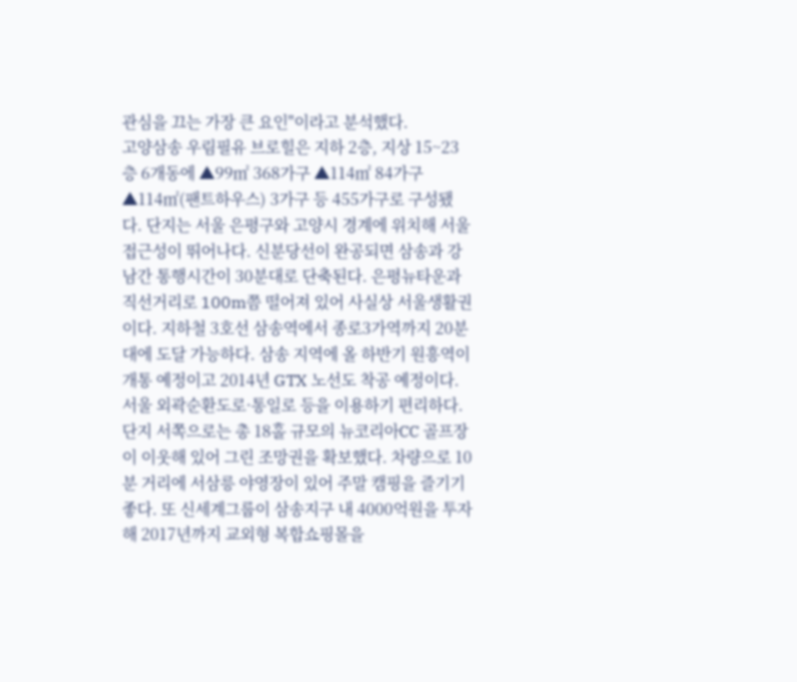관심을 끄는 가장 큰 요인"이라고 분석했다.
고양삼송 우림필유 브로힐은 지하 2층, 지상 15~23층 6개동에 ▲99㎡ 368가구 ▲114㎡ 84가구 ▲114㎡(팬트하우스) 3가구 등 455가구로 구성됐다. 단지는 서울 은평구와 고양시 경계에 위치해 서울 접근성이 뛰어나다. 신분당선이 완공되면 삼송과 강남간 통행시간이 30분대로 단축된다. 은평뉴타운과 직선거리로 100m쯤 떨어져 있어 사실상 서울생활권이다. 지하철 3호선 삼송역에서 종로3가역까지 20분대에 도달 가능하다. 삼송 지역에 올 하반기 원흥역이 개통 예정이고 2014년 GTX 노선도 착공 예정이다. 서울 외곽순환도로·통일로 등을 이용하기 편리하다.
단지 서쪽으로는 총 18홀 규모의 뉴코리아CC 골프장이 이웃해 있어 그린 조망권을 확보했다. 차량으로 10분 거리에 서삼릉 야영장이 있어 주말 캠핑을 즐기기 좋다. 또 신세계그룹이 삼송지구 내 4000억원을 투자해 2017년까지 교외형 복합쇼핑몰을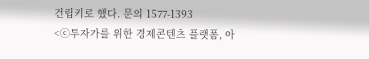건립키로 했다. 문의 1577-1393
<ⓒ투자가를 위한 경제콘텐츠 플랫폼, 아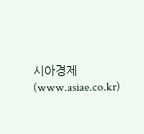시아경제(www.asiae.co.kr)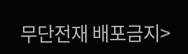무단전재 배포금지>